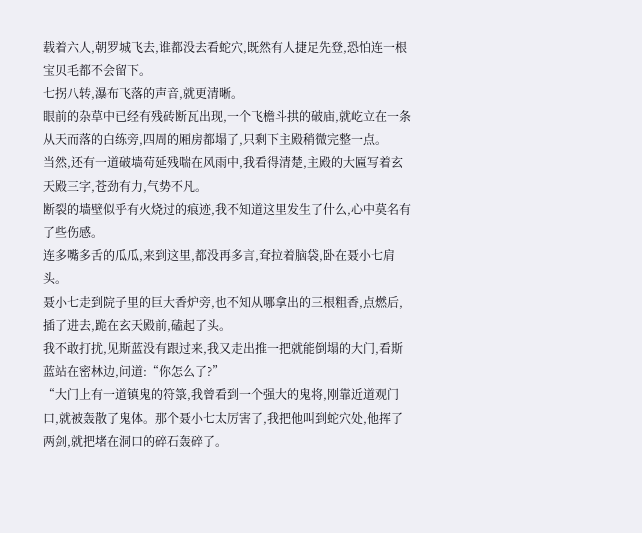载着六人,朝罗城飞去,谁都没去看蛇穴,既然有人捷足先登,恐怕连一根宝贝毛都不会留下。
七拐八转,瀑布飞落的声音,就更清晰。
眼前的杂草中已经有残砖断瓦出现,一个飞檐斗拱的破庙,就屹立在一条从天而落的白练旁,四周的厢房都塌了,只剩下主殿稍微完整一点。
当然,还有一道破墙苟延残喘在风雨中,我看得清楚,主殿的大匾写着玄天殿三字,苍劲有力,气势不凡。
断裂的墙壁似乎有火烧过的痕迹,我不知道这里发生了什么,心中莫名有了些伤感。
连多嘴多舌的瓜瓜,来到这里,都没再多言,耷拉着脑袋,卧在聂小七肩头。
聂小七走到院子里的巨大香炉旁,也不知从哪拿出的三根粗香,点燃后,插了进去,跪在玄天殿前,磕起了头。
我不敢打扰,见斯蓝没有跟过来,我又走出推一把就能倒塌的大门,看斯蓝站在密林边,问道:“你怎么了?”
“大门上有一道镇鬼的符箓,我曾看到一个强大的鬼将,刚靠近道观门口,就被轰散了鬼体。那个聂小七太厉害了,我把他叫到蛇穴处,他挥了两剑,就把堵在洞口的碎石轰碎了。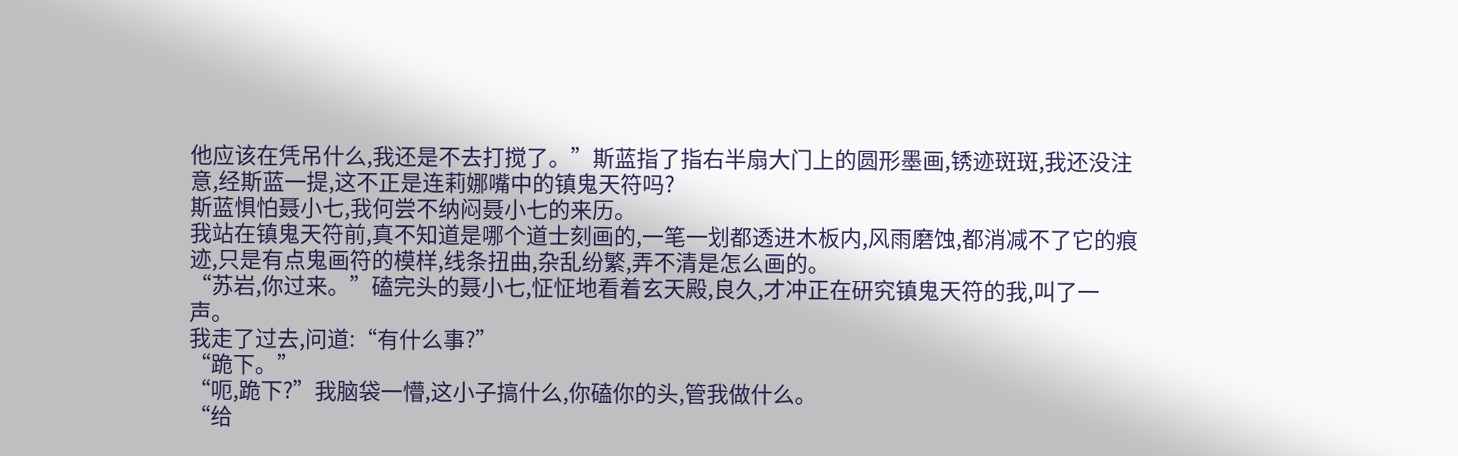他应该在凭吊什么,我还是不去打搅了。”斯蓝指了指右半扇大门上的圆形墨画,锈迹斑斑,我还没注意,经斯蓝一提,这不正是连莉娜嘴中的镇鬼天符吗?
斯蓝惧怕聂小七,我何尝不纳闷聂小七的来历。
我站在镇鬼天符前,真不知道是哪个道士刻画的,一笔一划都透进木板内,风雨磨蚀,都消减不了它的痕迹,只是有点鬼画符的模样,线条扭曲,杂乱纷繁,弄不清是怎么画的。
“苏岩,你过来。”磕完头的聂小七,怔怔地看着玄天殿,良久,才冲正在研究镇鬼天符的我,叫了一声。
我走了过去,问道:“有什么事?”
“跪下。”
“呃,跪下?”我脑袋一懵,这小子搞什么,你磕你的头,管我做什么。
“给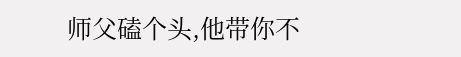师父磕个头,他带你不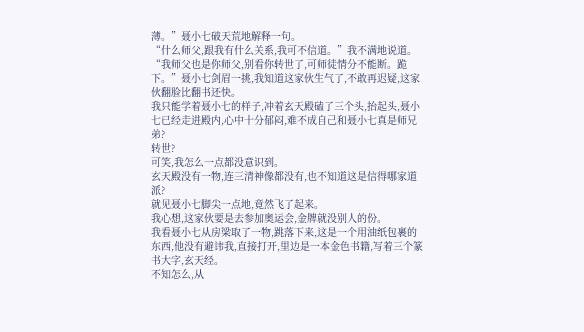薄。”聂小七破天荒地解释一句。
“什么师父,跟我有什么关系,我可不信道。”我不满地说道。
“我师父也是你师父,别看你转世了,可师徒情分不能断。跪下。”聂小七剑眉一挑,我知道这家伙生气了,不敢再迟疑,这家伙翻脸比翻书还快。
我只能学着聂小七的样子,冲着玄天殿磕了三个头,抬起头,聂小七已经走进殿内,心中十分郁闷,难不成自己和聂小七真是师兄弟?
转世?
可笑,我怎么一点都没意识到。
玄天殿没有一物,连三清神像都没有,也不知道这是信得哪家道派?
就见聂小七脚尖一点地,竟然飞了起来。
我心想,这家伙要是去参加奥运会,金牌就没别人的份。
我看聂小七从房梁取了一物,跳落下来,这是一个用油纸包裹的东西,他没有避讳我,直接打开,里边是一本金色书籍,写着三个篆书大字,玄天经。
不知怎么,从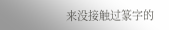来没接触过篆字的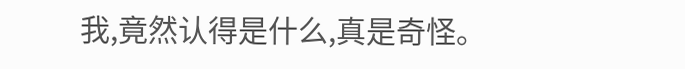我,竟然认得是什么,真是奇怪。